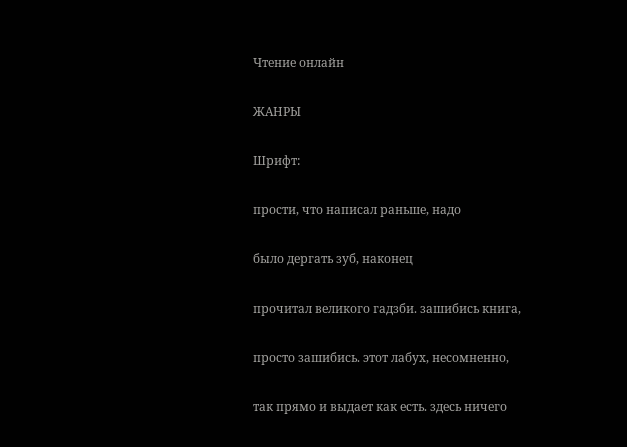Чтение онлайн

ЖАНРЫ

Шрифт:

прости, что написал раньше, надо

было дергать зуб, наконец

прочитал великого гадзби. зашибись книга,

просто зашибись. этот лабух, несомненно,

так прямо и выдает как есть. здесь ничего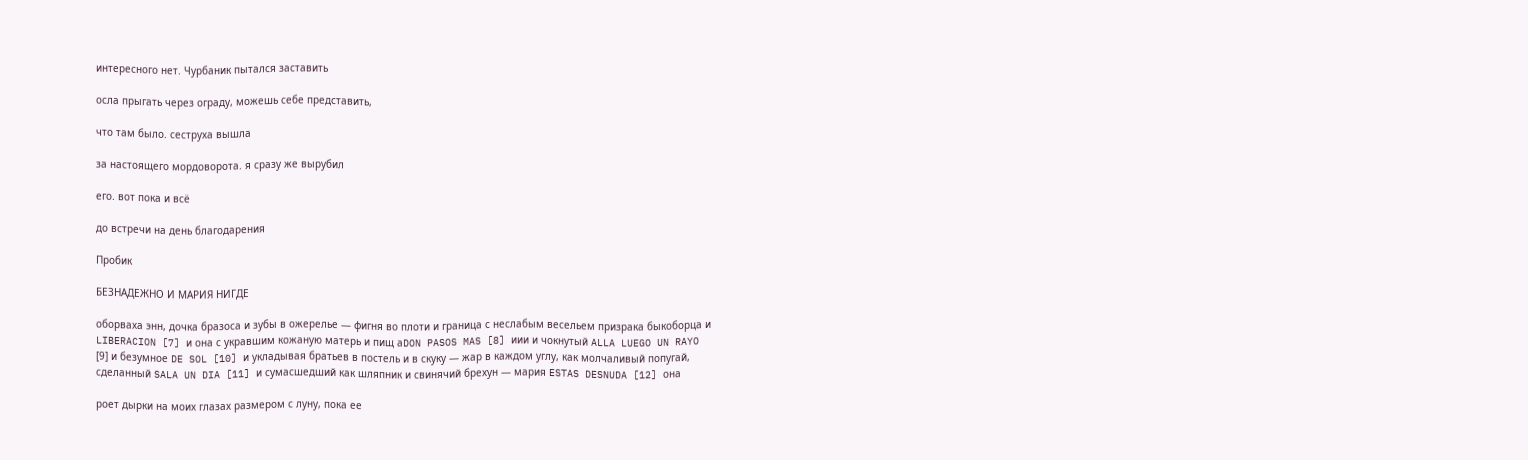интересного нет. Чурбаник пытался заставить

осла прыгать через ограду, можешь себе представить,

что там было. сеструха вышла

за настоящего мордоворота. я сразу же вырубил

его. вот пока и всё

до встречи на день благодарения

Пробик

БЕЗНАДЕЖНО И МАРИЯ НИГДЕ

оборваха энн, дочка бразоса и зубы в ожерелье — фигня во плоти и граница с неслабым весельем призрака быкоборца и LIBERACION [7] и она с укравшим кожаную матерь и пищ аDON PASOS MAS [8] иии и чокнутый ALLA LUEGO UN RAYO [9] и безумное DE SOL [10] и укладывая братьев в постель и в скуку — жар в каждом углу, как молчаливый попугай, сделанный SALA UN DIA [11] и сумасшедший как шляпник и свинячий брехун — мария ESTAS DESNUDA [12] она

роет дырки на моих глазах размером с луну, пока ее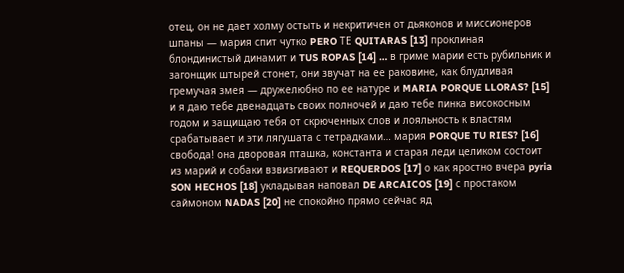отец, он не дает холму остыть и некритичен от дьяконов и миссионеров шпаны — мария спит чутко PERO ТЕ QUITARAS [13] проклиная блондинистый динамит и TUS ROPAS [14] … в гриме марии есть рубильник и загонщик штырей стонет, они звучат на ее раковине, как блудливая гремучая змея — дружелюбно по ее натуре и MARIA PORQUE LLORAS? [15] и я даю тебе двенадцать своих полночей и даю тебе пинка високосным годом и защищаю тебя от скрюченных слов и лояльность к властям срабатывает и эти лягушата с тетрадками… мария PORQUE TU RIES? [16] свобода! она дворовая пташка, константа и старая леди целиком состоит из марий и собаки взвизгивают и REQUERDOS [17] о как яростно вчера pyria SON HECHOS [18] укладывая наповал DE ARCAICOS [19] с простаком саймоном NADAS [20] не спокойно прямо сейчас яд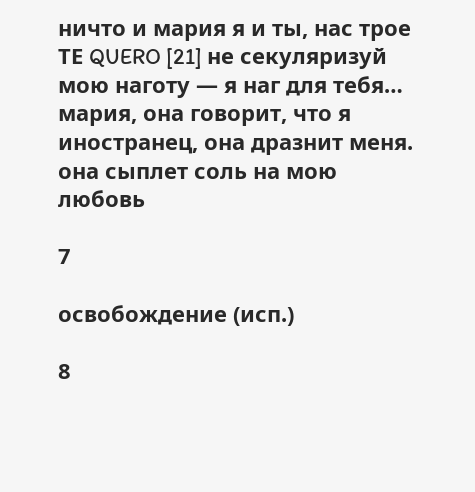ничто и мария я и ты, нас трое ТЕ QUERO [21] не секуляризуй мою наготу — я наг для тебя… мария, она говорит, что я иностранец, она дразнит меня. она сыплет соль на мою любовь

7

освобождение (исп.)

8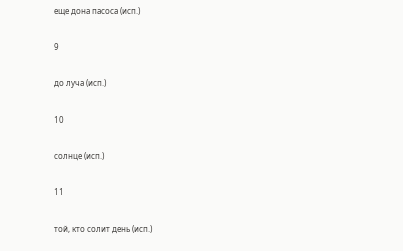еще дона пасоса (исп.)

9

до луча (исп.)

10

солнце (исп.)

11

той, кто солит день (исп.)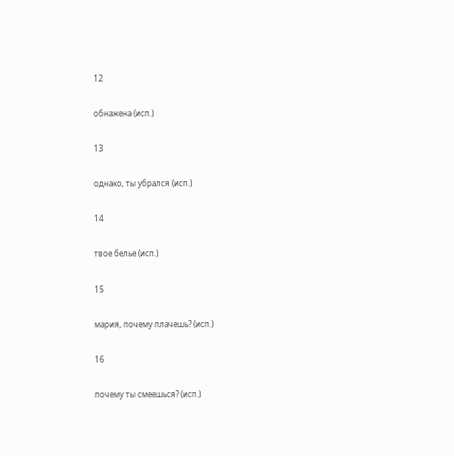12

обнажена (исп.)

13

однако, ты убрался (исп.)

14

твое белье (исп.)

15

мария, почему плачешь? (исп.)

16

почему ты смеешься? (исп.)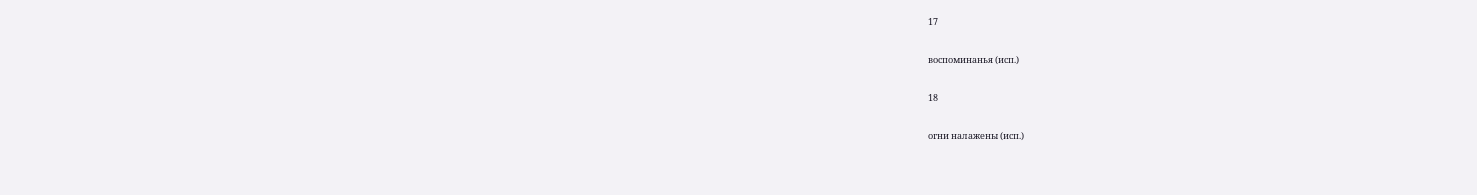17

воспоминанья (исп.)

18

огни налажены (исп.)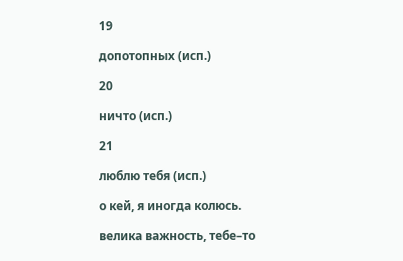19

допотопных (исп.)

20

ничто (исп.)

21

люблю тебя (исп.)

о кей, я иногда колюсь.

велика важность, тебе–то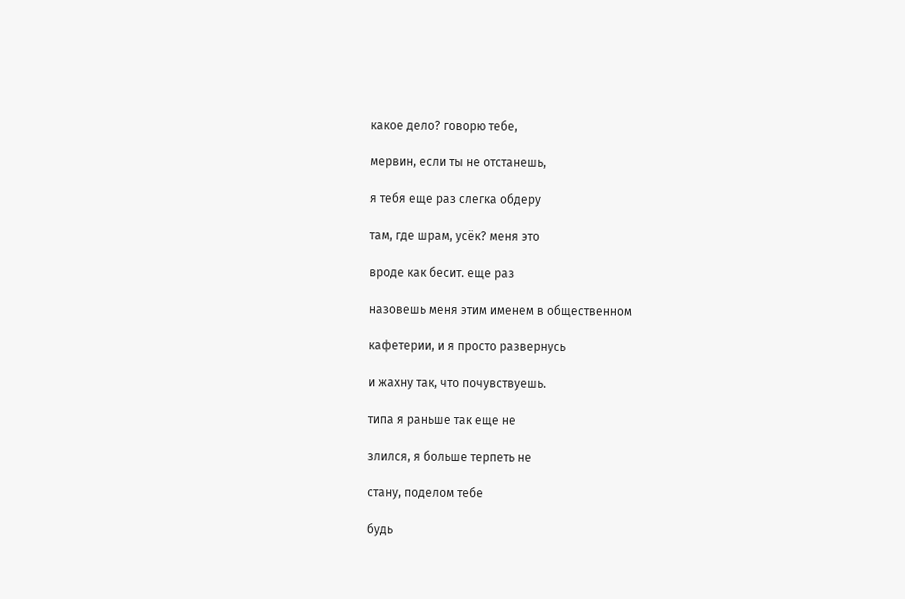какое дело? говорю тебе,

мервин, если ты не отстанешь,

я тебя еще раз слегка обдеру

там, где шрам, усёк? меня это

вроде как бесит. еще раз

назовешь меня этим именем в общественном

кафетерии, и я просто развернусь

и жахну так, что почувствуешь.

типа я раньше так еще не

злился, я больше терпеть не

стану, поделом тебе

будь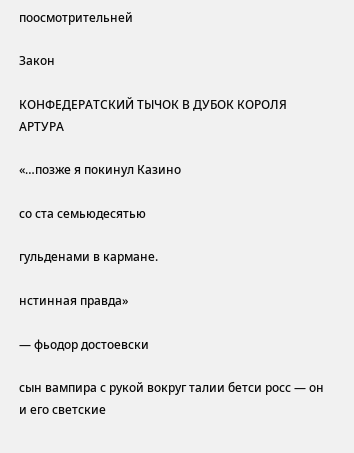поосмотрительней

Закон

КОНФЕДЕРАТСКИЙ ТЫЧОК В ДУБОК КОРОЛЯ АРТУРА

«…позже я покинул Казино

со ста семьюдесятью

гульденами в кармане.

нстинная правда»

— фьодор достоевски

сын вампира с рукой вокруг талии бетси росс — он и его светские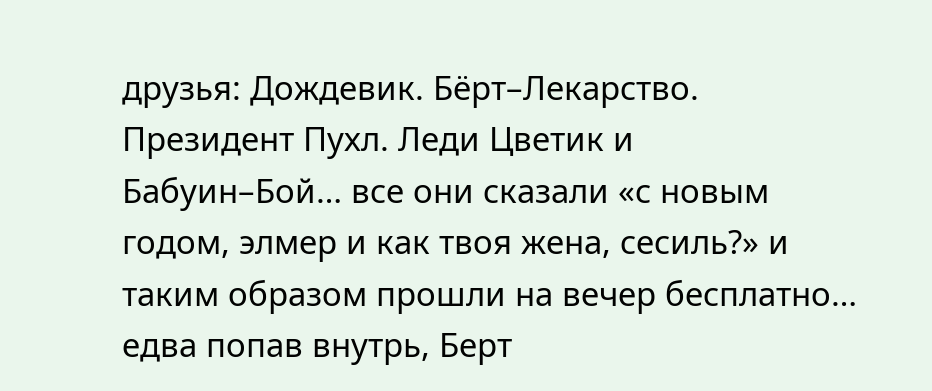друзья: Дождевик. Бёрт–Лекарство. Президент Пухл. Леди Цветик и Бабуин–Бой… все они сказали «с новым годом, элмер и как твоя жена, сесиль?» и таким образом прошли на вечер бесплатно… едва попав внутрь, Берт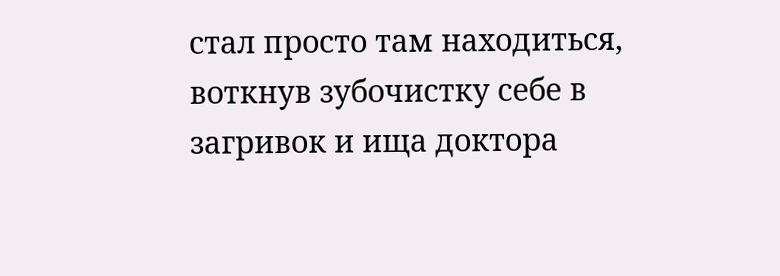стал просто там находиться, воткнув зубочистку себе в загривок и ища доктора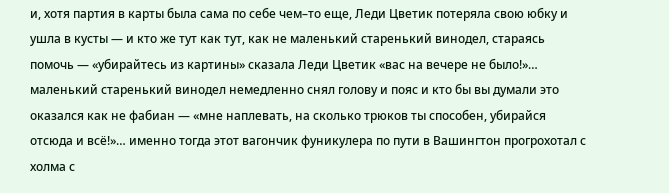и, хотя партия в карты была сама по себе чем–то еще, Леди Цветик потеряла свою юбку и ушла в кусты — и кто же тут как тут, как не маленький старенький винодел, стараясь помочь — «убирайтесь из картины» сказала Леди Цветик «вас на вечере не было!»… маленький старенький винодел немедленно снял голову и пояс и кто бы вы думали это оказался как не фабиан — «мне наплевать, на сколько трюков ты способен, убирайся отсюда и всё!»… именно тогда этот вагончик фуникулера по пути в Вашингтон прогрохотал с холма с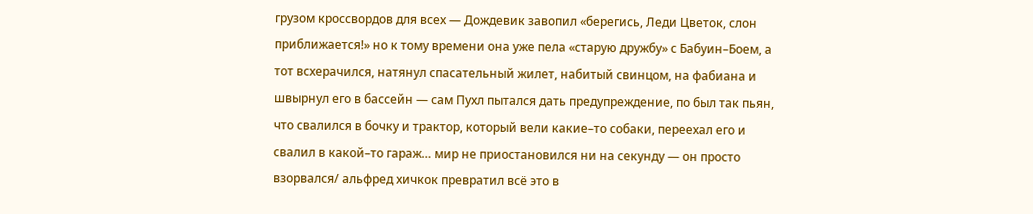грузом кроссвордов для всех — Дождевик завопил «берегись, Леди Цветок, слон приближается!» но к тому времени она уже пела «старую дружбу» с Бабуин–Боем, а тот всхерачился, натянул спасательный жилет, набитый свинцом, на фабиана и швырнул его в бассейн — сам Пухл пытался дать предупреждение, по был так пьян, что свалился в бочку и трактор, который вели какие–то собаки, переехал его и свалил в какой–то гараж… мир не приостановился ни на секунду — он просто взорвался/ альфред хичкок превратил всё это в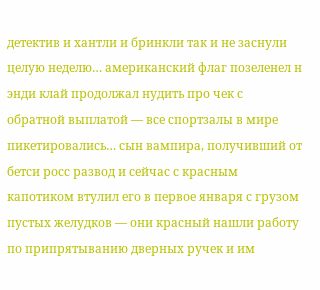детектив и хантли и бринкли так и не заснули целую неделю… американский флаг позеленел н энди клай продолжал нудить про чек с обратной выплатой — все спортзалы в мире пикетировались… сын вампира, получивший от бетси росс развод и сейчас с красным капотиком втулил его в первое января с грузом пустых желудков — они красный нашли работу по припрятыванию дверных ручек и им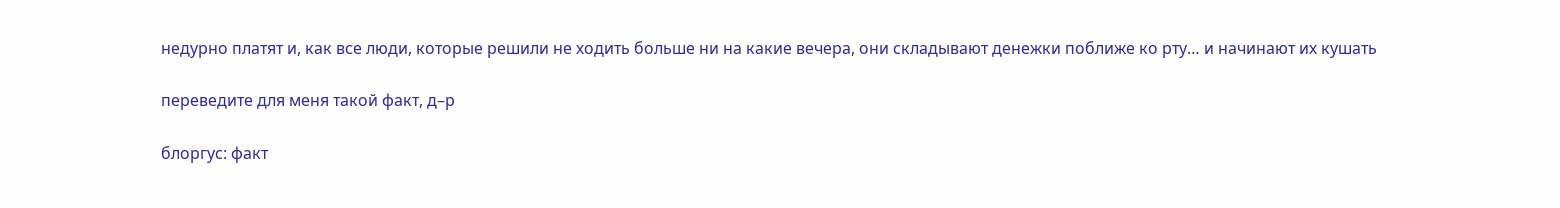недурно платят и, как все люди, которые решили не ходить больше ни на какие вечера, они складывают денежки поближе ко рту… и начинают их кушать

переведите для меня такой факт, д–р

блоргус: факт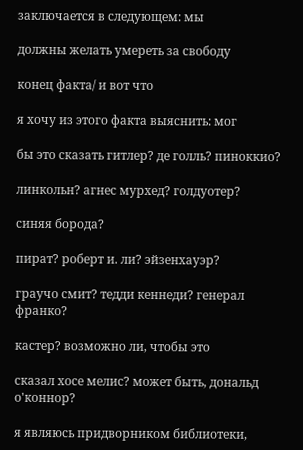заключается в следующем: мы

должны желать умереть за свободу

конец факта/ и вот что

я хочу из этого факта выяснить: мог

бы это сказать гитлер? де голль? пиноккио?

линкольн? агнес мурхед? голдуотер?

синяя борода?

пират? роберт и. ли? эйзенхауэр?

граучо смит? тедди кеннеди? генерал франко?

кастер? возможно ли, чтобы это

сказал хосе мелис? может быть, дональд о'коннор?

я являюсь придворником библиотеки,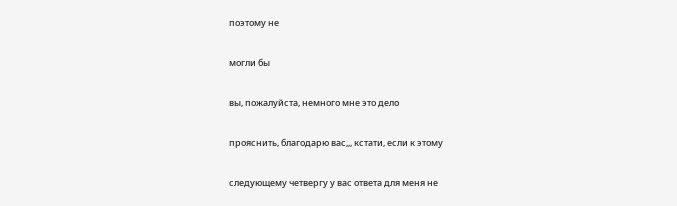поэтому не

могли бы

вы, пожалуйста, немного мне это дело

прояснить, благодарю вас,,, кстати, если к этому

следующему четвергу у вас ответа для меня не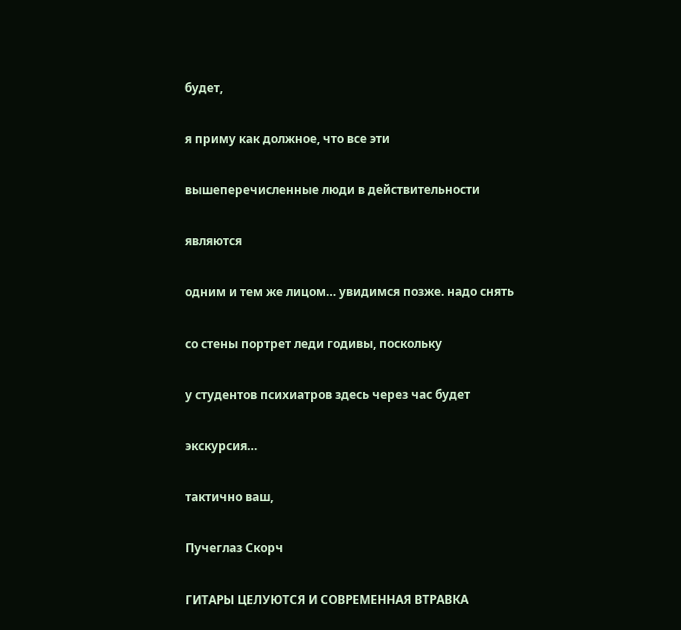будет,

я приму как должное, что все эти

вышеперечисленные люди в действительности

являются

одним и тем же лицом… увидимся позже. надо снять

со стены портрет леди годивы, поскольку

у студентов психиатров здесь через час будет

экскурсия…

тактично ваш,

Пучеглаз Скорч

ГИТАРЫ ЦЕЛУЮТСЯ И СОВРЕМЕННАЯ ВТРАВКА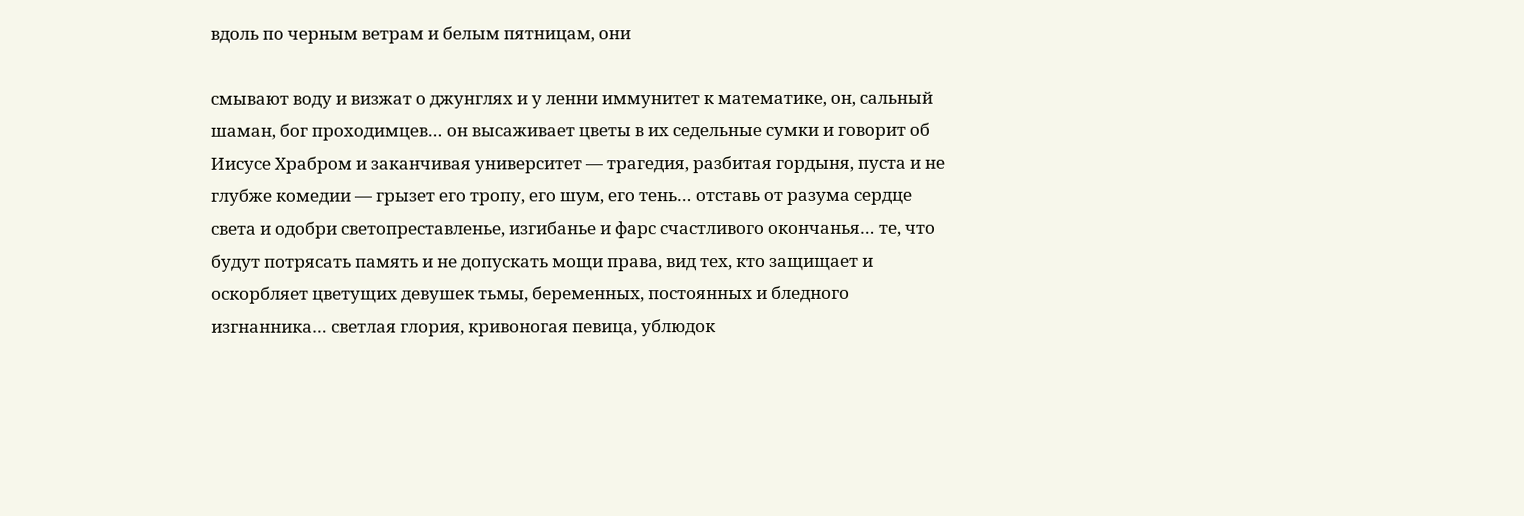вдоль пo черным ветрам и белым пятницам, они

смывают воду и визжат о джунглях и у ленни иммунитет к математике, он, сальный шаман, бог проходимцев… он высаживает цветы в их седельные сумки и говорит об Иисусе Храбром и заканчивая университет — трагедия, разбитая гордыня, пуста и не глубже комедии — грызет его тропу, его шум, его тень… отставь от разума сердце света и одобри светопреставленье, изгибанье и фарс счастливого окончанья… те, что будут потрясать память и не допускать мощи права, вид тех, кто защищает и оскорбляет цветущих девушек тьмы, беременных, постоянных и бледного изгнанника… светлая глория, кривоногая певица, ублюдок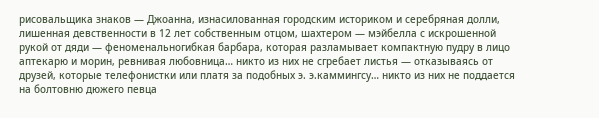рисовальщика знаков — Джоанна, изнасилованная городским историком и серебряная долли, лишенная девственности в 12 лет собственным отцом, шахтером — мэйбелла с искрошенной рукой от дяди — феноменальногибкая барбара, которая разламывает компактную пудру в лицо аптекарю и морин, ревнивая любовница… никто из них не сгребает листья — отказываясь от друзей, которые телефонистки или платя за подобных э. э.каммингсу… никто из них не поддается на болтовню дюжего певца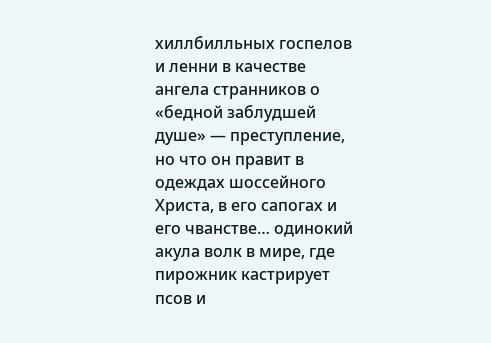хиллбилльных госпелов и ленни в качестве ангела странников о «бедной заблудшей душе» — преступление, но что он правит в одеждах шоссейного Христа, в его сапогах и его чванстве… одинокий акула волк в мире, где пирожник кастрирует псов и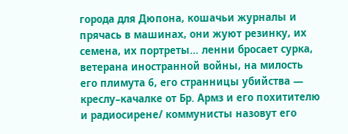города для Дюпона, кошачьи журналы и прячась в машинах, они жуют резинку, их семена, их портреты… ленни бросает сурка, ветерана иностранной войны, на милость его плимута 6, его странницы убийства — креслу–качалке от Бр. Армз и его похитителю и радиосирене/ коммунисты назовут его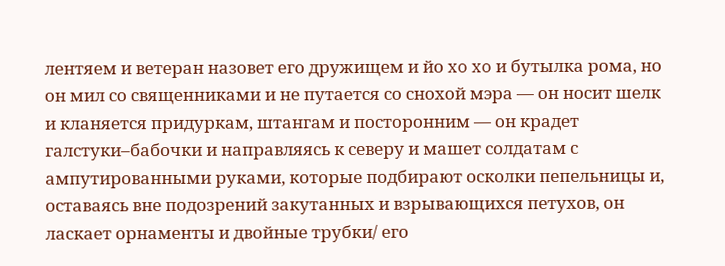лентяем и ветеран назовет его дружищем и йо xo xo и бутылка рома, но он мил со священниками и не путается со снохой мэра — он носит шелк и кланяется придуркам, штангам и посторонним — он крадет галстуки–бабочки и направляясь к северу и машет солдатам с ампутированными руками, которые подбирают осколки пепельницы и, оставаясь вне подозрений закутанных и взрывающихся петухов, он ласкает орнаменты и двойные трубки/ его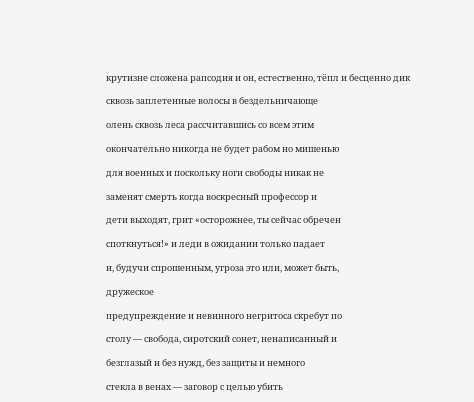крутизне сложена рапсодия и он, естественно, тёпл и бесценно дик

сквозь заплетенные волосы в бездельничающе

олень сквозь леса рассчитавшись со всем этим

окончательно никогда не будет рабом но мишенью

для военных и поскольку ноги свободы никак не

заменят смерть когда воскресный профессор и

дети выходят, грит «осторожнее, ты сейчас обречен

споткнуться!» и леди в ожидании только падает

и, будучи спрошенным, угроза это или, может быть,

дружеское

предупреждение и невинного негритоса скребут по

столу — свобода, сиротский сонет, ненаписанный и

безглазый и без нужд, без защиты и немного

стекла в венах — заговор с целью убить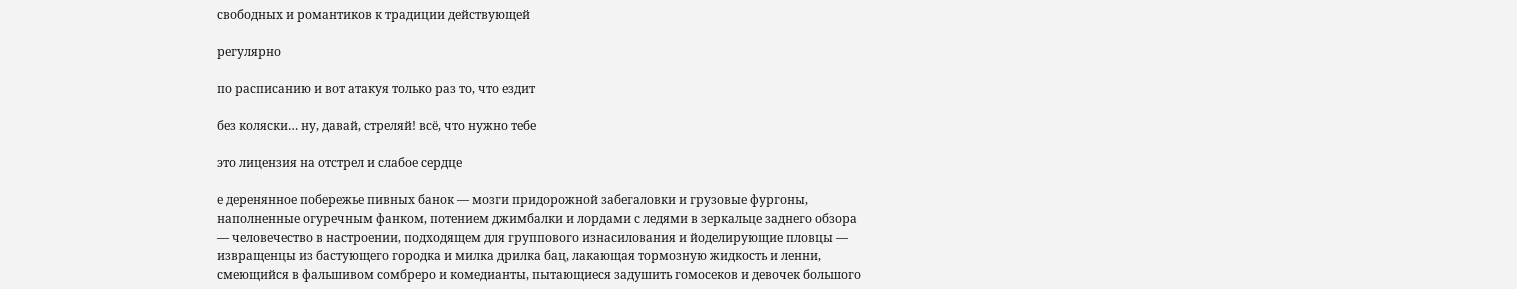свободных и романтиков к традиции действующей

регулярно

по расписанию и вот атакуя только раз то, что ездит

без коляски… ну, давай, стреляй! всё, что нужно тебе

это лицензия на отстрел и слабое сердце

е деренянное побережье пивных банок — мозги придорожной забегаловки и грузовые фургоны, наполненные огуречным фанком, потением джимбалки и лордами с ледями в зеркальце заднего обзора — человечество в настроении, подходящем для группового изнасилования и йоделирующие пловцы — извращенцы из бастующего городка и милка дрилка бац, лакающая тормозную жидкость и ленни, смеющийся в фальшивом сомбреро и комедианты, пытающиеся задушить гомосеков и девочек большого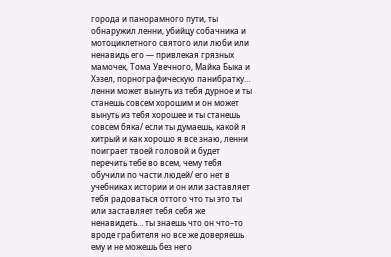города и панорамного пути, ты обнаружил ленни, убийцу собачника и мотоциклетного святого или люби или ненавидь его — привлекая грязных мамочек, Тома Увечного, Майка Быка и Хэзел, порнографическую панибратку… ленни может вынуть из тебя дурное и ты станешь совсем хорошим и он может вынуть из тебя хорошее и ты станешь совсем бяка/ если ты думаешь, какой я хитрый и как хорошо я все знаю, ленни поиграет твоей головой и будет перечить тебе во всем, чему тебя обучили по части людей/ его нет в учебниках истории и он или заставляет тебя радоваться оттого что ты это ты или заставляет тебя себя же ненавидеть… ты знаешь что он что–то вроде грабителя но все же доверяешь ему и не можешь без него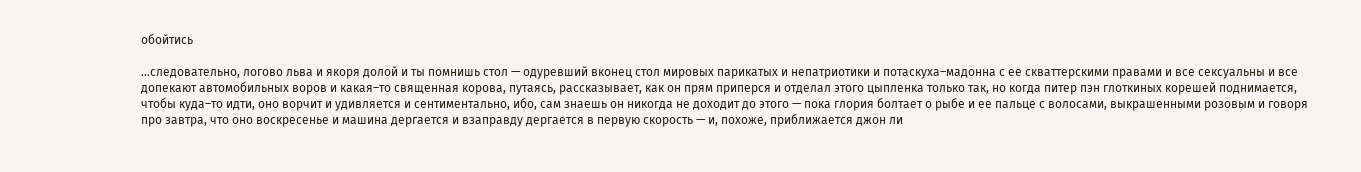обойтись

…следовательно, логово льва и якоря долой и ты помнишь стол — одуревший вконец стол мировых парикатых и непатриотики и потаскуха–мадонна с ее скваттерскими правами и все сексуальны и все допекают автомобильных воров и какая–то священная корова, путаясь, рассказывает, как он прям приперся и отделал этого цыпленка только так, но когда питер пэн глоткиных корешей поднимается, чтобы куда–то идти, оно ворчит и удивляется и сентиментально, ибо, сам знаешь он никогда не доходит до этого — пока глория болтает о рыбе и ее пальце с волосами, выкрашенными розовым и говоря про завтра, что оно воскресенье и машина дергается и взаправду дергается в первую скорость — и, похоже, приближается джон ли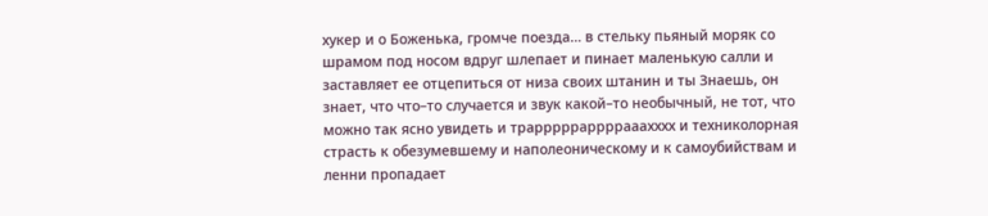хукер и о Боженька, громче поезда… в стельку пьяный моряк со шрамом под носом вдруг шлепает и пинает маленькую салли и заставляет ее отцепиться от низа своих штанин и ты Знаешь, он знает, что что–то случается и звук какой–то необычный, не тот, что можно так ясно увидеть и траррррраррррааахххх и техниколорная страсть к обезумевшему и наполеоническому и к самоубийствам и ленни пропадает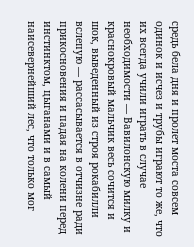средь бела дня и пролет моста совсем одинок и исчез и трубы играют то же, что их всегда учили играть в случае необходимости — Вавилонскую милку и краснокровый мальчик весь сочится и шок, выведенный из строя рокабилли вслепую — рассасывается в отчизне ради прикосновения и падая на колени перед инстинктом, цыганами и в самый наисевернейший лес, что только мог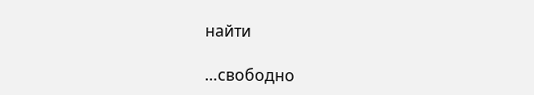найти

…свободно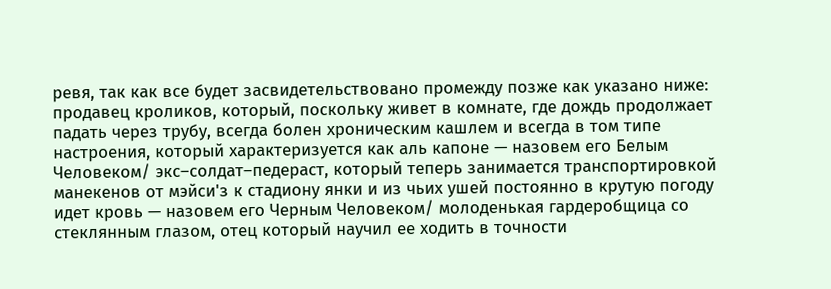ревя, так как все будет засвидетельствовано промежду позже как указано ниже: продавец кроликов, который, поскольку живет в комнате, где дождь продолжает падать через трубу, всегда болен хроническим кашлем и всегда в том типе настроения, который характеризуется как аль капоне — назовем его Белым Человеком/ экс–солдат–педераст, который теперь занимается транспортировкой манекенов от мэйси'з к стадиону янки и из чьих ушей постоянно в крутую погоду идет кровь — назовем его Черным Человеком/ молоденькая гардеробщица со стеклянным глазом, отец который научил ее ходить в точности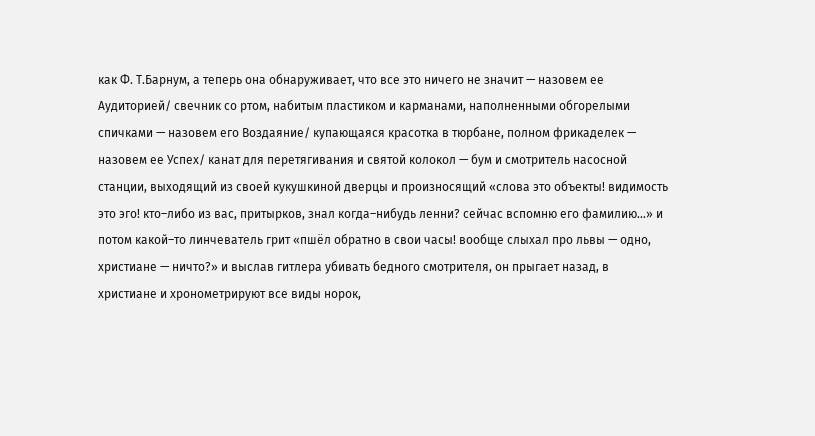как Ф. Т.Барнум, а теперь она обнаруживает, что все это ничего не значит — назовем ее Аудиторией/ свечник со ртом, набитым пластиком и карманами, наполненными обгорелыми спичками — назовем его Воздаяние/ купающаяся красотка в тюрбане, полном фрикаделек — назовем ее Успех/ канат для перетягивания и святой колокол — бум и смотритель насосной станции, выходящий из своей кукушкиной дверцы и произносящий «слова это объекты! видимость это эго! кто–либо из вас, притырков, знал когда–нибудь ленни? сейчас вспомню его фамилию…» и потом какой–то линчеватель грит «пшёл обратно в свои часы! вообще слыхал про львы — одно, христиане — ничто?» и выслав гитлера убивать бедного смотрителя, он прыгает назад, в христиане и хронометрируют все виды норок,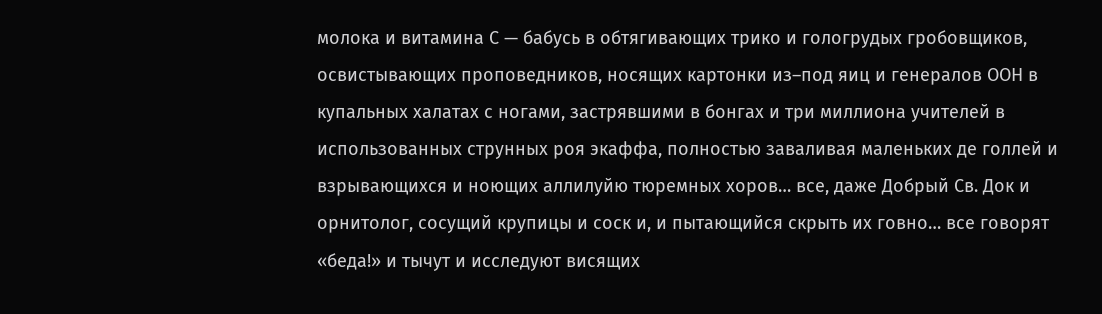молока и витамина С — бабусь в обтягивающих трико и гологрудых гробовщиков, освистывающих проповедников, носящих картонки из–под яиц и генералов ООН в купальных халатах с ногами, застрявшими в бонгах и три миллиона учителей в использованных струнных роя экаффа, полностью заваливая маленьких де голлей и взрывающихся и ноющих аллилуйю тюремных хоров… все, даже Добрый Св. Док и орнитолог, сосущий крупицы и соск и, и пытающийся скрыть их говно… все говорят «беда!» и тычут и исследуют висящих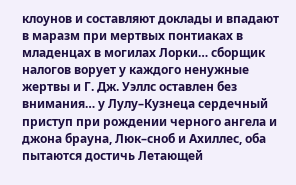клоунов и составляют доклады и впадают в маразм при мертвых понтиаках в младенцах в могилах Лорки… сборщик налогов ворует у каждого ненужные жертвы и Г. Дж. Уэллс оставлен без внимания… у Лулу–Кузнеца сердечный приступ при рождении черного ангела и джона брауна, Люк–сноб и Ахиллес, оба пытаются достичь Летающей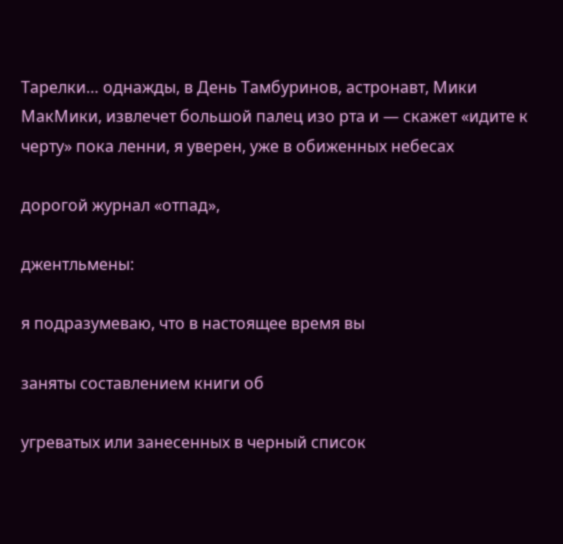Тарелки… однажды, в День Тамбуринов, астронавт, Мики МакМики, извлечет большой палец изо рта и — скажет «идите к черту» пока ленни, я уверен, уже в обиженных небесах

дорогой журнал «отпад»,

джентльмены:

я подразумеваю, что в настоящее время вы

заняты составлением книги об

угреватых или занесенных в черный список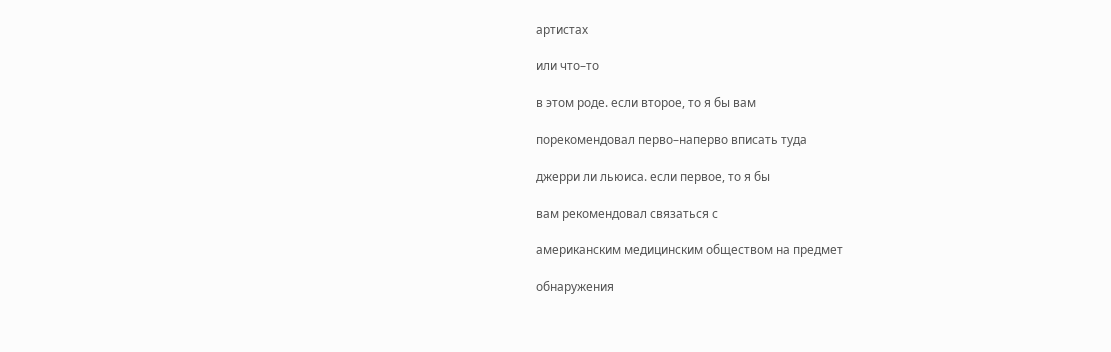артистах

или что–то

в этом роде. если второе, то я бы вам

порекомендовал перво–наперво вписать туда

джерри ли льюиса. если первое, то я бы

вам рекомендовал связаться с

американским медицинским обществом на предмет

обнаружения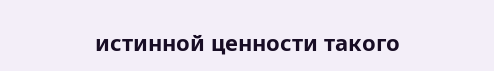истинной ценности такого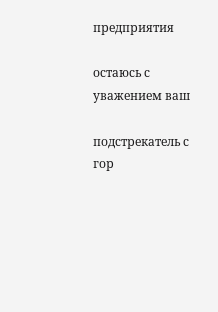предприятия

остаюсь с уважением ваш

подстрекатель с гор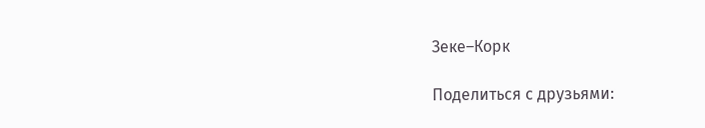Зеке–Корк

Поделиться с друзьями: